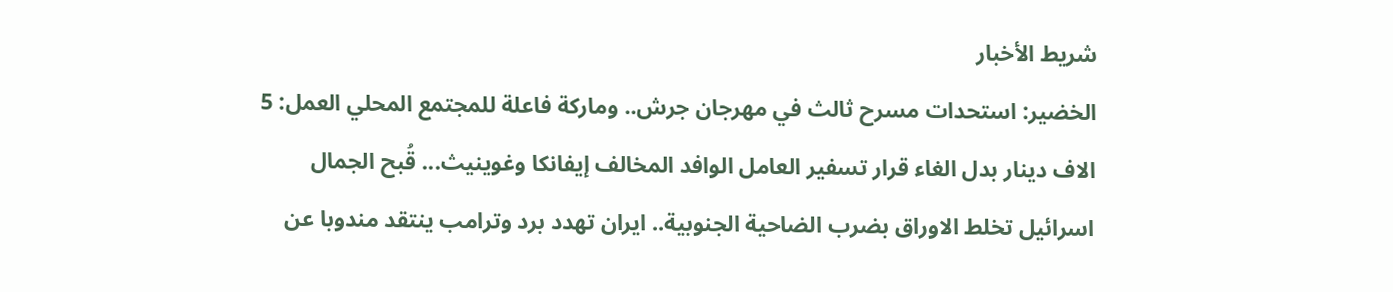شريط الأخبار
الخضير: استحدات مسرح ثالث في مهرجان جرش.. وماركة فاعلة للمجتمع المحلي العمل: 5 الاف دينار بدل الغاء قرار تسفير العامل الوافد المخالف إيفانكا وغوينيث... قُبح الجمال اسرائيل تخلط الاوراق بضرب الضاحية الجنوبية.. ايران تهدد برد وترامب ينتقد مندوبا عن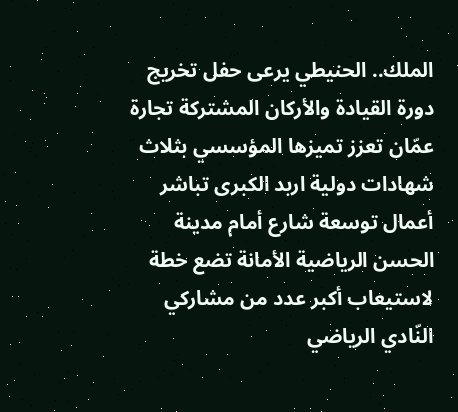الملك.. الحنيطي يرعى حفل تخريج دورة القيادة والأركان المشتركة تجارة عمّان تعزز تميزها المؤسسي بثلاث شهادات دولية اربد الكبرى تباشر أعمال توسعة شارع أمام مدينة الحسن الرياضية الأمانة تضع خطة لاستيعاب أكبر عدد من مشاركي النّادي الرياضي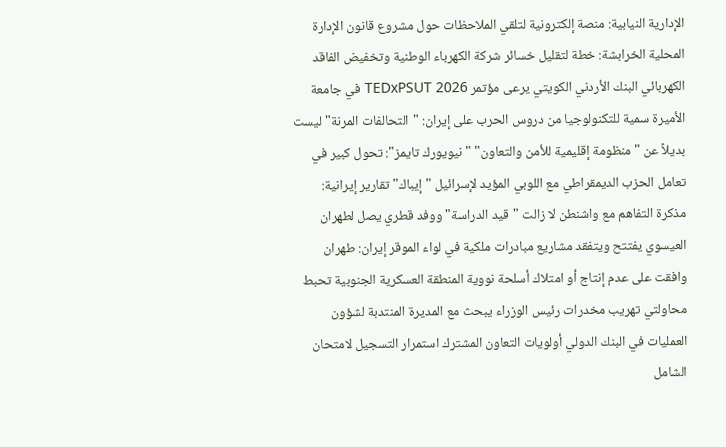الإدارية النيابية: منصة إلكترونية لتلقي الملاحظات حول مشروع قانون الإدارة المحلية الخرابشة: خطة لتقليل خسائر شركة الكهرباء الوطنية وتخفيض الفاقد الكهربائي البنك الأردني الكويتي يرعى مؤتمر TEDxPSUT 2026 في جامعة الأميرة سمية للتكنولوجيا من دروس الحرب على إيران: "التحالفات المرنة" ليست بديلاً عن "منظومة إقليمية للأمن والتعاون" "نيويورك تايمز": تحول كبير في تعامل الحزب الديمقراطي مع اللوبي المؤيد لإسرائيل "إيباك" تقارير إيرانية: مذكرة التفاهم مع واشنطن لا زالت "قيد الدراسة" ووفد قطري يصل لطهران العيسوي يفتتح ويتفقد مشاريع مبادرات ملكية في لواء الموقر إيران: طهران وافقت على عدم إنتاج أو امتلاك أسلحة نووية المنطقة العسكرية الجنوبية تحبط محاولتي تهريب مخدرات رئيس الوزراء يبحث مع المديرة المنتدبة لشؤون العمليات في البنك الدولي أولويات التعاون المشترك استمرار التسجيل لامتحان الشامل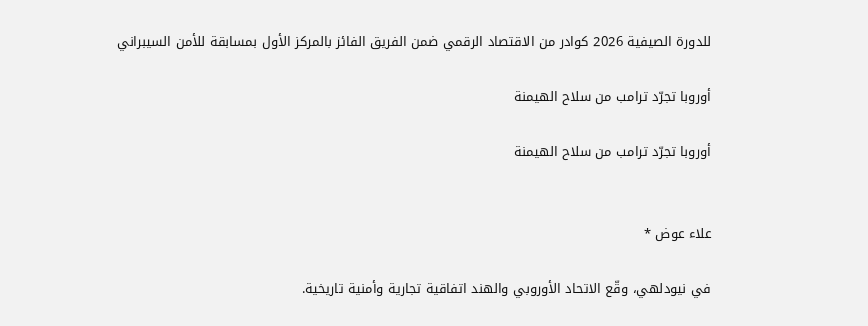للدورة الصيفية 2026 كوادر من الاقتصاد الرقمي ضمن الفريق الفائز بالمركز الأول بمسابقة للأمن السيبراني

أوروبا تجرّد ترامب من سلاح الهيمنة

أوروبا تجرّد ترامب من سلاح الهيمنة


علاء عوض *

في نيودلهي، وقّع الاتحاد الأوروبي والهند اتفاقية تجارية وأمنية تاريخية.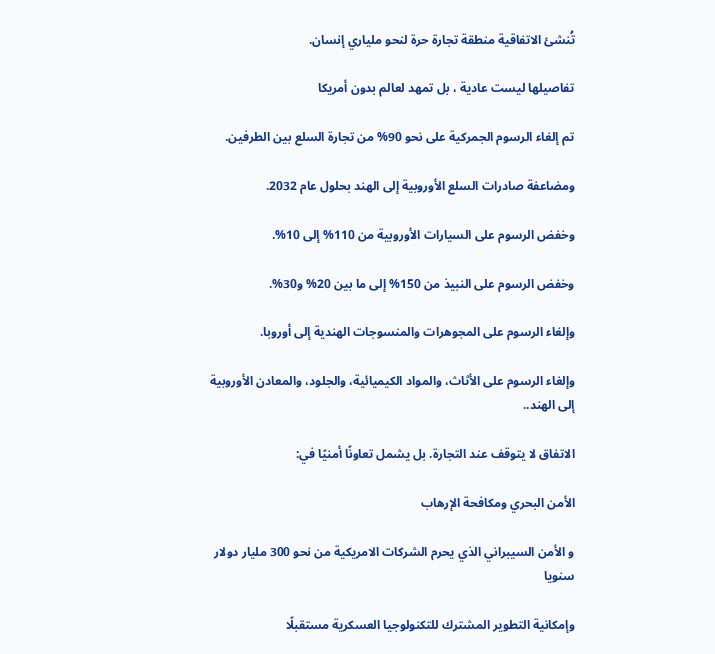تُنشئ الاتفاقية منطقة تجارة حرة لنحو ملياري إنسان.

تفاصيلها ليست عادية ، بل تمهد لعالم بدون أمريكا

تم إلغاء الرسوم الجمركية على نحو 90% من تجارة السلع بين الطرفين.

ومضاعفة صادرات السلع الأوروبية إلى الهند بحلول عام 2032.

وخفض الرسوم على السيارات الأوروبية من 110% إلى 10%.

وخفض الرسوم على النبيذ من 150% إلى ما بين 20% و30%.

وإلغاء الرسوم على المجوهرات والمنسوجات الهندية إلى أوروبا.

وإلغاء الرسوم على الأثاث، والمواد الكيميائية، والجلود، والمعادن الأوروبية إلى الهند..

الاتفاق لا يتوقف عند التجارة. بل يشمل تعاونًا أمنيًا في:

الأمن البحري ومكافحة الإرهاب

و الأمن السيبراني الذي يحرم الشركات الامريكية من نحو 300 مليار دولار سنويا

وإمكانية التطوير المشترك للتكنولوجيا العسكرية مستقبلًا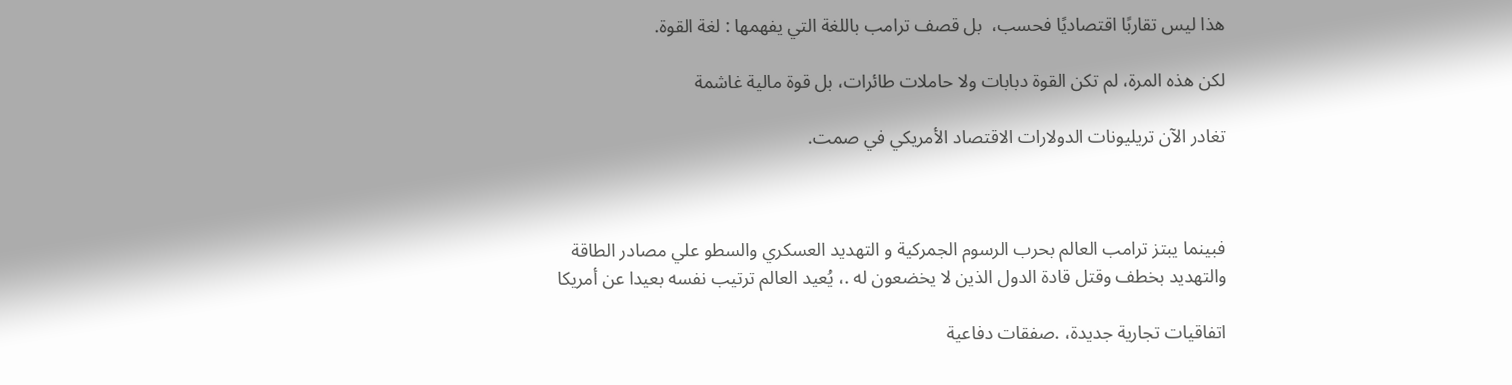هذا ليس تقاربًا اقتصاديًا فحسب،  بل قصف ترامب باللغة التي يفهمها : لغة القوة.

لكن هذه المرة، لم تكن القوة دبابات ولا حاملات طائرات، بل قوة مالية غاشمة

تغادر الآن تريليونات الدولارات الاقتصاد الأمريكي في صمت.



فبينما يبتز ترامب العالم بحرب الرسوم الجمركية و التهديد العسكري والسطو علي مصادر الطاقة والتهديد بخطف وقتل قادة الدول الذين لا يخضعون له .، يُعيد العالم ترتيب نفسه بعيدا عن أمريكا

اتفاقيات تجارية جديدة، .صفقات دفاعية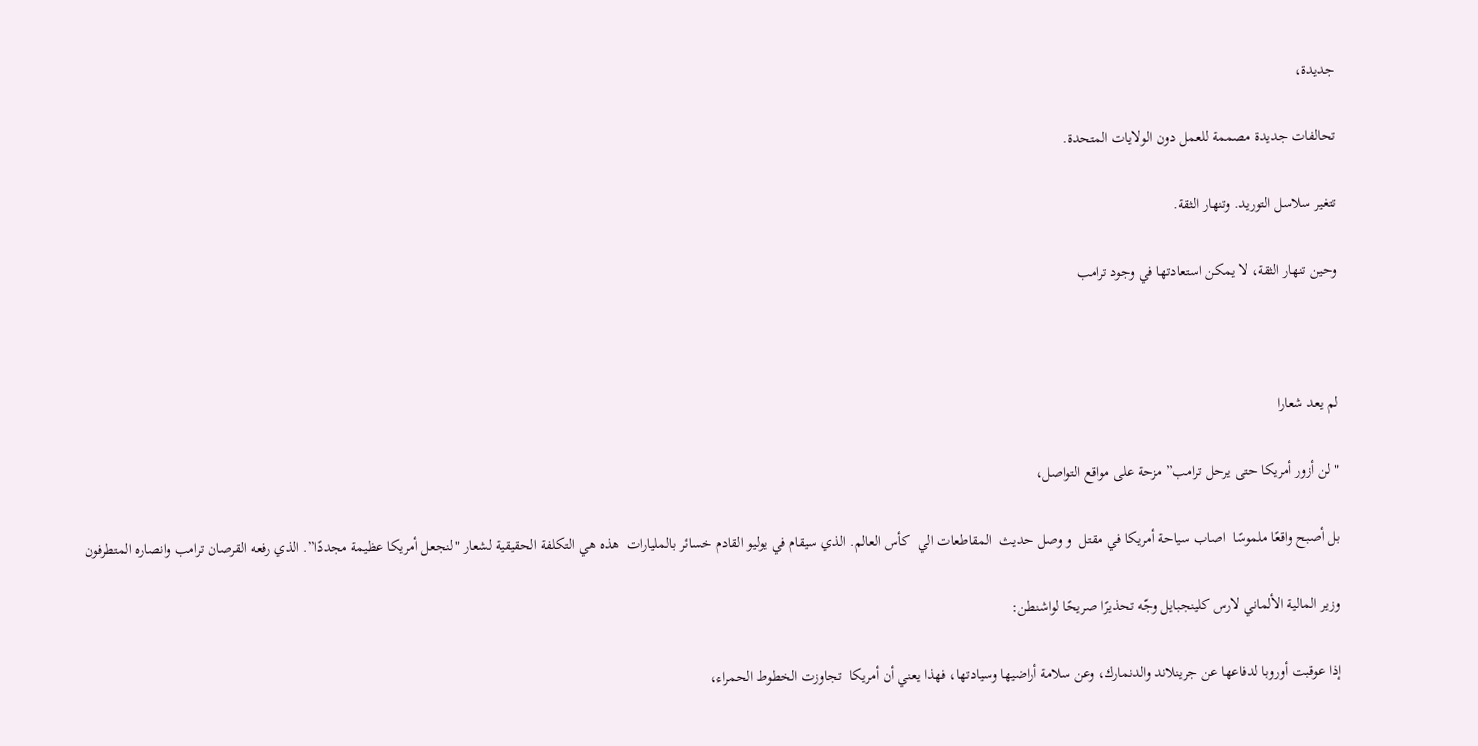جديدة،

تحالفات جديدة مصممة للعمل دون الولايات المتحدة.

تتغير سلاسل التوريد. وتنهار الثقة.

وحين تنهار الثقة، لا يمكن استعادتها في وجود ترامب



لم يعد شعارا

"لن أزور أمريكا حتى يرحل ترامب” مزحة على مواقع التواصل،

بل أصبح واقعًا ملموسًا  اصاب سياحة أمريكا في مقتل  و وصل حديث  المقاطعات الي  كأس العالم. الذي سيقام في يوليو القادم خسائر بالمليارات  هذه هي التكلفة الحقيقية لشعار "لنجعل أمريكا عظيمة مجددًا”. الذي رفعه القرصان ترامب وانصاره المتطرفون

وزير المالية الألماني لارس كلينجبايل وجّه تحذيرًا صريحًا لواشنطن:

إذا عوقبت أوروبا لدفاعها عن جرينلاند والدنمارك، وعن سلامة أراضيها وسيادتها، فهذا يعني أن أمريكا  تجاوزت الخطوط الحمراء،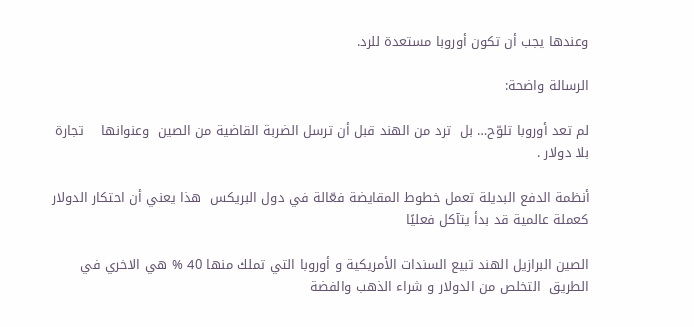وعندها يجب أن تكون أوروبا مستعدة للرد.

الرسالة واضحة:

لم تعد أوروبا تلوّح… بل  ترد من الهند قبل أن ترسل الضربة القاضية من الصين  وعنوانها    تجارة بلا دولار .

أنظمة الدفع البديلة تعمل خطوط المقايضة فعّالة في دول البريكس  هذا يعني أن احتكار الدولار  كعملة عالمية قد بدأ يتآكل فعليًا

الصين البرازيل الهند تبيع السندات الأمريكية و أوروبا التي تملك منها 40 % هي الاخري في الطريق  التخلص من الدولار و شراء الذهب والفضة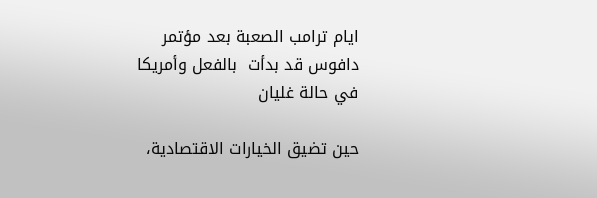ايام ترامب الصعبة بعد مؤتمر دافوس قد بدأت  بالفعل وأمريكا في حالة غليان

حين تضيق الخيارات الاقتصادية،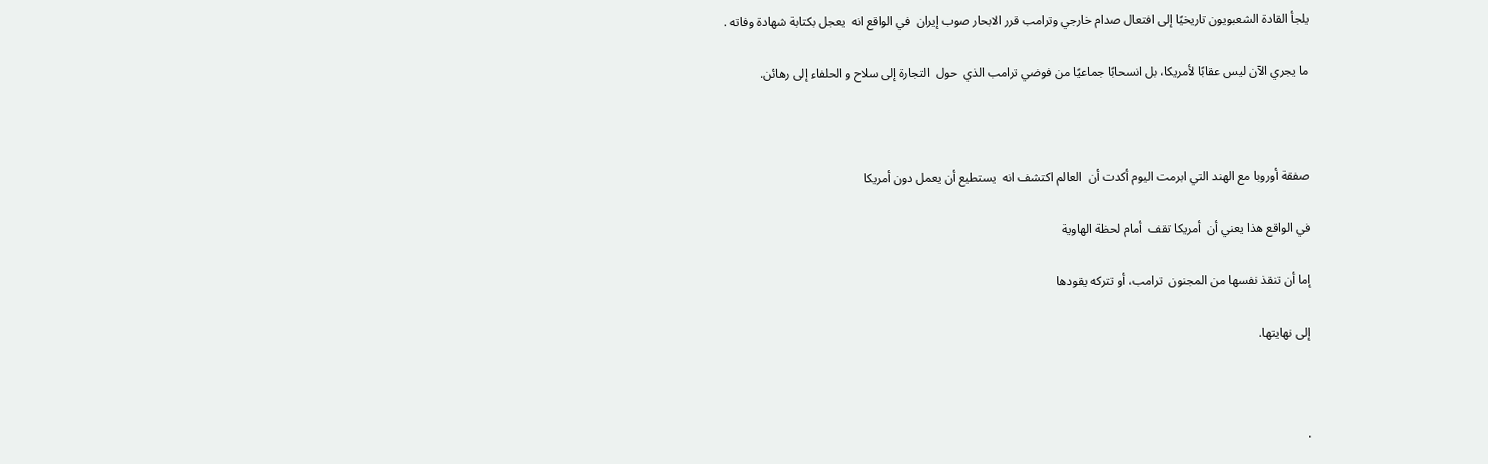يلجأ القادة الشعبويون تاريخيًا إلى افتعال صدام خارجي وترامب قرر الابحار صوب إيران  في الواقع انه  يعجل بكتابة شهادة وفاته .

ما يجري الآن ليس عقابًا لأمريكا، بل انسحابًا جماعيًا من فوضي ترامب الذي  حول  التجارة إلى سلاح و الحلفاء إلى رهائن.



صفقة أوروبا مع الهند التي ابرمت اليوم أكدت أن  العالم اكتشف انه  يستطيع أن يعمل دون أمريكا

في الواقع هذا يعني أن  أمريكا تقف  أمام لحظة الهاوية

إما أن تنقذ نفسها من المجنون  ترامب، أو تتركه يقودها

إلى نهايتها.



·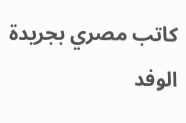كاتب مصري بجريدة الوفد